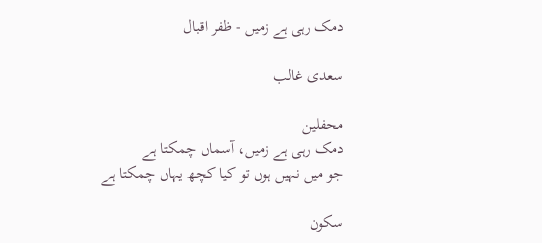دمک رہی ہے زمیں - ظفر اقبال

سعدی غالب

محفلین
دمک رہی ہے زمیں، آسماں چمکتا ہے
جو میں نہیں ہوں تو کیا کچھ یہاں چمکتا ہے

سکون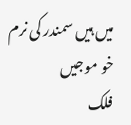میں ہیں سمندر کی نرم خو موجیں
فلک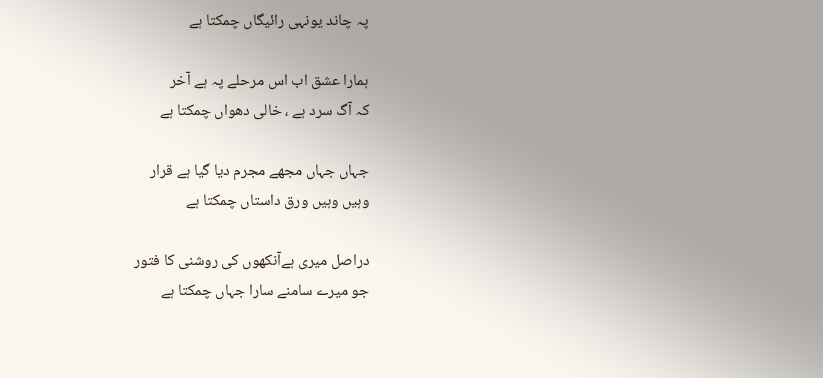پہ چاند یونہی رائیگاں چمکتا ہے

ہمارا عشق اب اس مرحلے پہ ہے آخر
کہ آگ سرد ہے ، خالی دھواں چمکتا ہے

جہاں جہاں مجھے مجرم دیا گیا ہے قرار
وہیں وہیں ورق داستاں چمکتا ہے

دراصل میری ہےآنکھوں کی روشنی کا فتور
جو میرے سامنے سارا جہاں چمکتا ہے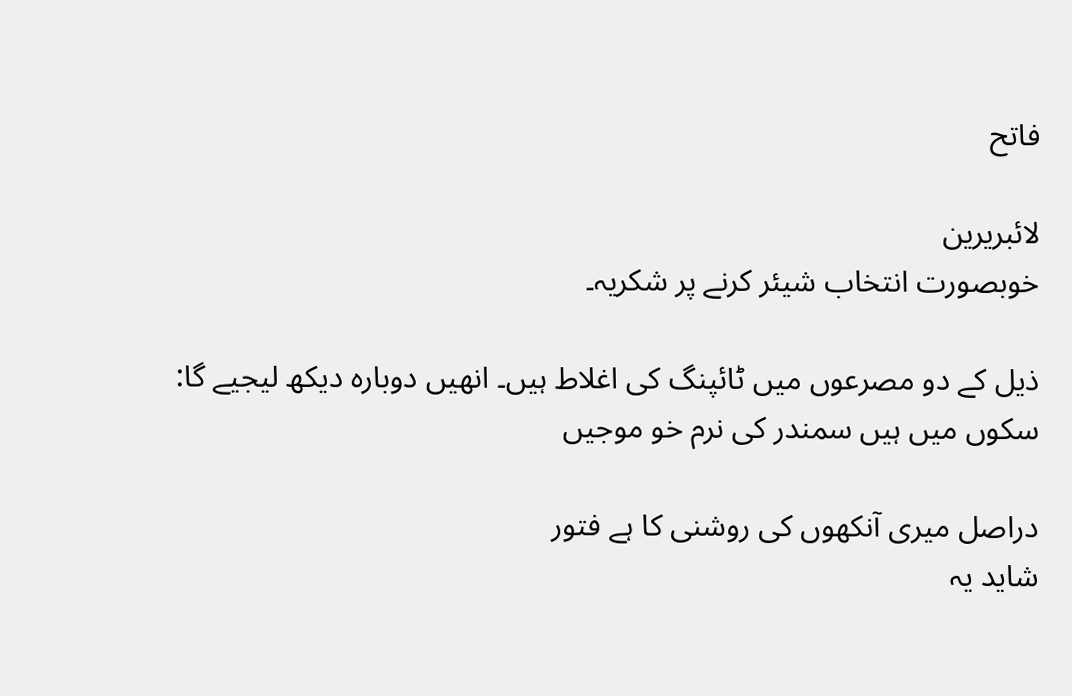فاتح

لائبریرین
خوبصورت انتخاب شیئر کرنے پر شکریہ۔

ذیل کے دو مصرعوں میں ٹائپنگ کی اغلاط ہیں۔ انھیں دوبارہ دیکھ لیجیے گا:
سکوں میں ہیں سمندر کی نرم خو موجیں

دراصل میری آنکھوں کی روشنی کا ہے فتور
شاید یہ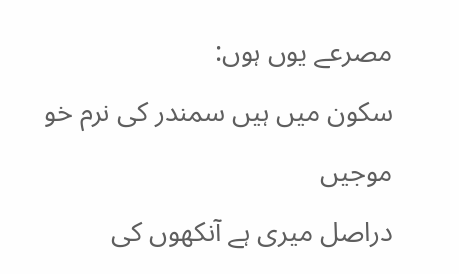مصرعے یوں ہوں:
سکون میں ہیں سمندر کی نرم خو موجیں
دراصل میری ہے آنکھوں کی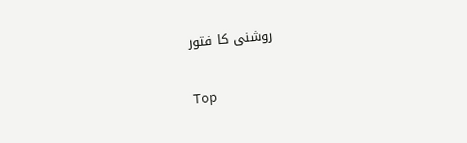روشنی کا فتور

Top